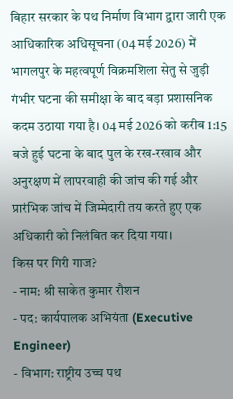बिहार सरकार के पथ निर्माण विभाग द्वारा जारी एक आधिकारिक अधिसूचना (04 मई 2026) में भागलपुर के महत्वपूर्ण विक्रमशिला सेतु से जुड़ी गंभीर घटना की समीक्षा के बाद बड़ा प्रशासनिक कदम उठाया गया है। 04 मई 2026 को करीब 1:15 बजे हुई घटना के बाद पुल के रख-रखाव और अनुरक्षण में लापरवाही की जांच की गई और प्रारंभिक जांच में जिम्मेदारी तय करते हुए एक अधिकारी को निलंबित कर दिया गया।
किस पर गिरी गाज?
- नाम: श्री साकेत कुमार रौशन
- पद: कार्यपालक अभियंता (Executive Engineer)
- विभाग: राष्ट्रीय उच्च पथ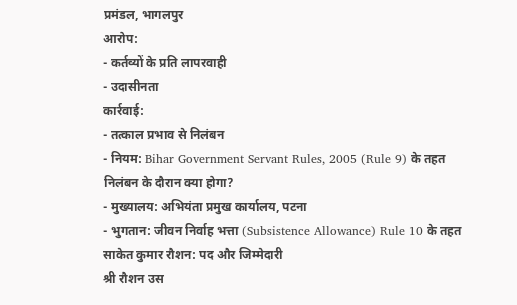प्रमंडल, भागलपुर
आरोप:
- कर्तव्यों के प्रति लापरवाही
- उदासीनता
कार्रवाई:
- तत्काल प्रभाव से निलंबन
- नियम: Bihar Government Servant Rules, 2005 (Rule 9) के तहत
निलंबन के दौरान क्या होगा?
- मुख्यालय: अभियंता प्रमुख कार्यालय, पटना
- भुगतान: जीवन निर्वाह भत्ता (Subsistence Allowance) Rule 10 के तहत
साकेत कुमार रौशन: पद और जिम्मेदारी
श्री रौशन उस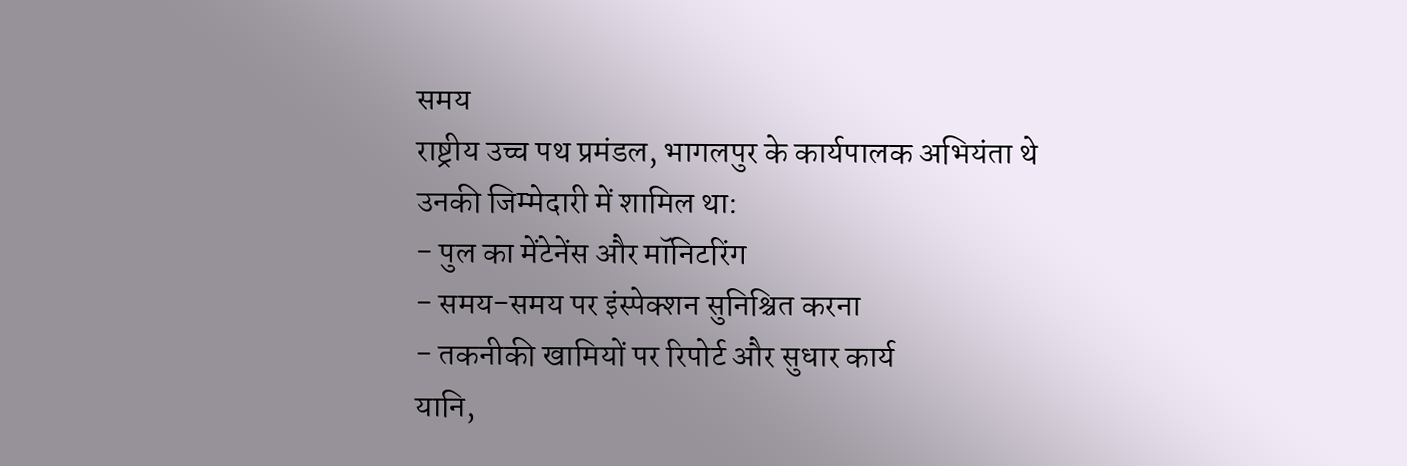समय
राष्ट्रीय उच्च पथ प्रमंडल, भागलपुर के कार्यपालक अभियंता थे
उनकी जिम्मेदारी में शामिल था:
- पुल का मेंटेनेंस और मॉनिटरिंग
- समय-समय पर इंस्पेक्शन सुनिश्चित करना
- तकनीकी खामियों पर रिपोर्ट और सुधार कार्य
यानि,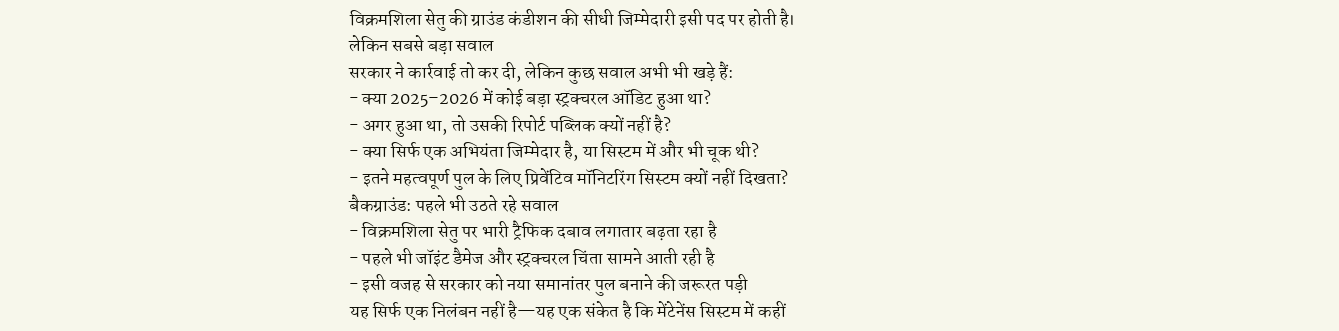विक्रमशिला सेतु की ग्राउंड कंडीशन की सीधी जिम्मेदारी इसी पद पर होती है।
लेकिन सबसे बड़ा सवाल
सरकार ने कार्रवाई तो कर दी, लेकिन कुछ सवाल अभी भी खड़े हैं:
- क्या 2025–2026 में कोई बड़ा स्ट्रक्चरल ऑडिट हुआ था?
- अगर हुआ था, तो उसकी रिपोर्ट पब्लिक क्यों नहीं है?
- क्या सिर्फ एक अभियंता जिम्मेदार है, या सिस्टम में और भी चूक थी?
- इतने महत्वपूर्ण पुल के लिए प्रिवेंटिव मॉनिटरिंग सिस्टम क्यों नहीं दिखता?
बैकग्राउंड: पहले भी उठते रहे सवाल
- विक्रमशिला सेतु पर भारी ट्रैफिक दबाव लगातार बढ़ता रहा है
- पहले भी जॉइंट डैमेज और स्ट्रक्चरल चिंता सामने आती रही है
- इसी वजह से सरकार को नया समानांतर पुल बनाने की जरूरत पड़ी
यह सिर्फ एक निलंबन नहीं है—यह एक संकेत है कि मेंटेनेंस सिस्टम में कहीं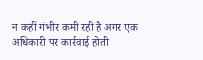न कहीं गंभीर कमी रही है अगर एक अधिकारी पर कार्रवाई होती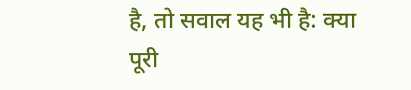है, तो सवाल यह भी है: क्या पूरी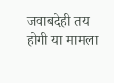जवाबदेही तय होगी या मामला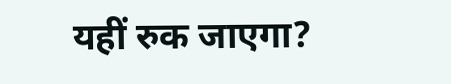यहीं रुक जाएगा?